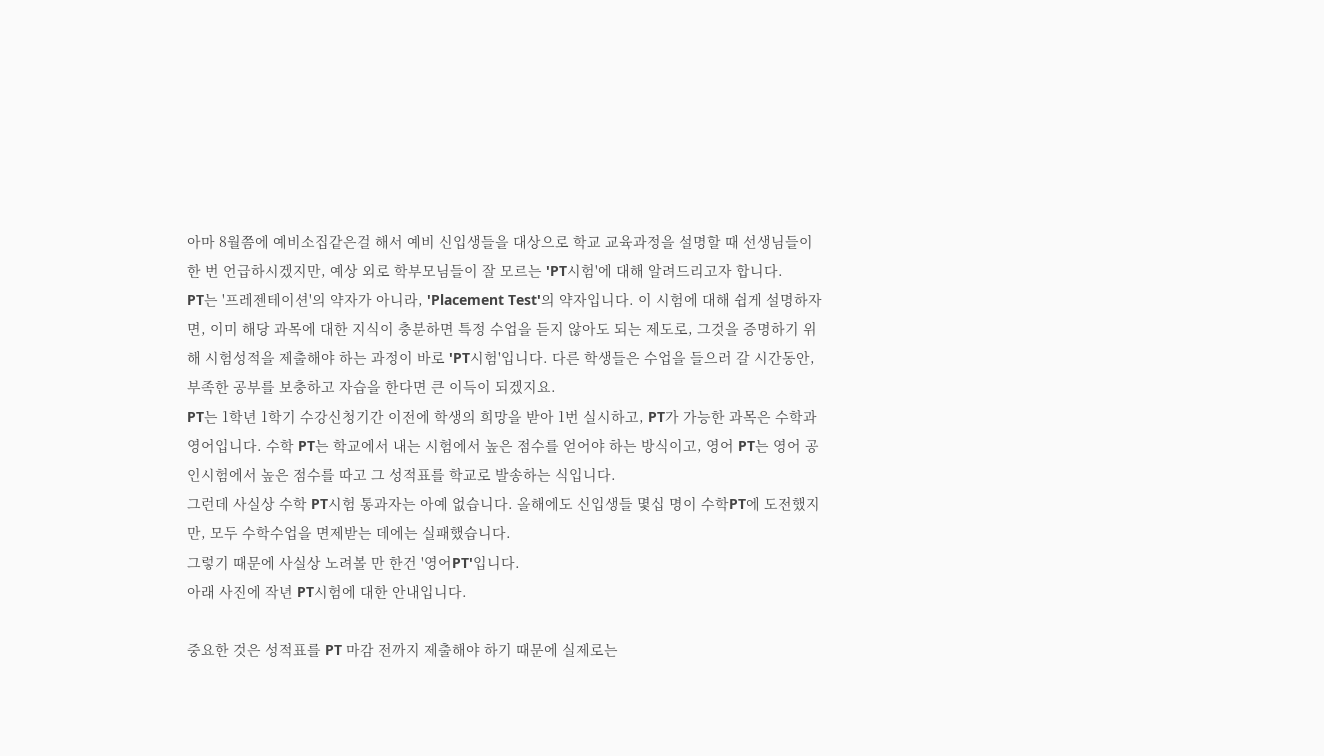아마 8월쯤에 예비소집같은걸 해서 예비 신입생들을 대상으로 학교 교육과정을 설명할 때 선생님들이 한 번 언급하시겠지만, 예상 외로 학부모님들이 잘 모르는 'PT시험'에 대해 알려드리고자 합니다.
PT는 '프레젠테이션'의 약자가 아니라, 'Placement Test'의 약자입니다. 이 시험에 대해 쉽게 설명하자면, 이미 해당 과목에 대한 지식이 충분하면 특정 수업을 듣지 않아도 되는 제도로, 그것을 증명하기 위해 시험성적을 제출해야 하는 과정이 바로 'PT시험'입니다. 다른 학생들은 수업을 들으러 갈 시간동안, 부족한 공부를 보충하고 자습을 한다면 큰 이득이 되겠지요.
PT는 1학년 1학기 수강신청기간 이전에 학생의 희망을 받아 1번 실시하고, PT가 가능한 과목은 수학과 영어입니다. 수학 PT는 학교에서 내는 시험에서 높은 점수를 얻어야 하는 방식이고, 영어 PT는 영어 공인시험에서 높은 점수를 따고 그 성적표를 학교로 발송하는 식입니다.
그런데 사실상 수학 PT시험 통과자는 아예 없습니다. 올해에도 신입생들 몇십 명이 수학PT에 도전했지만, 모두 수학수업을 면제받는 데에는 실패했습니다.
그렇기 때문에 사실상 노려볼 만 한건 '영어PT'입니다.
아래 사진에 작년 PT시험에 대한 안내입니다.

중요한 것은 성적표를 PT 마감 전까지 제출해야 하기 때문에 실제로는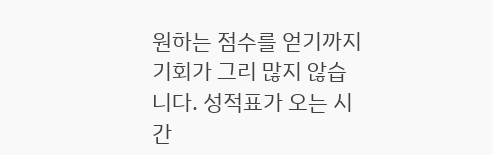원하는 점수를 얻기까지 기회가 그리 많지 않습니다. 성적표가 오는 시간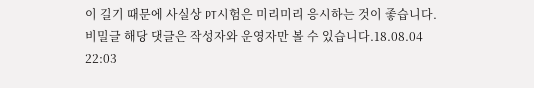이 길기 때문에 사실상 PT시험은 미리미리 응시하는 것이 좋습니다.
비밀글 해당 댓글은 작성자와 운영자만 볼 수 있습니다.18.08.04 22:03